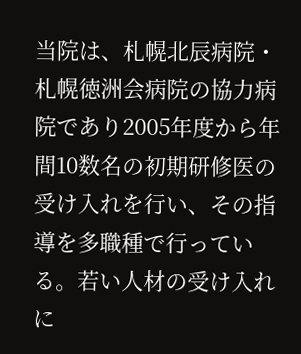当院は、札幌北辰病院・札幌徳洲会病院の協力病院であり2005年度から年間10数名の初期研修医の受け入れを行い、その指導を多職種で行っている。若い人材の受け入れに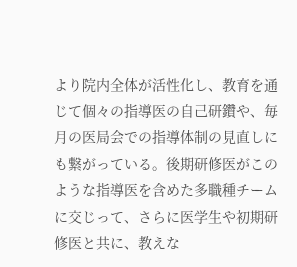より院内全体が活性化し、教育を通じて個々の指導医の自己研鑽や、毎月の医局会での指導体制の見直しにも繋がっている。後期研修医がこのような指導医を含めた多職種チームに交じって、さらに医学生や初期研修医と共に、教えな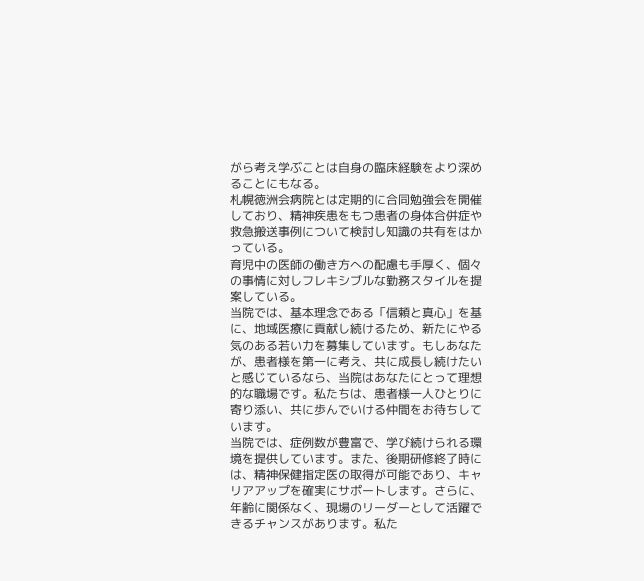がら考え学ぶことは自身の臨床経験をより深めることにもなる。
札幌徳洲会病院とは定期的に合同勉強会を開催しており、精神疾患をもつ患者の身体合併症や救急搬送事例について検討し知識の共有をはかっている。
育児中の医師の働き方への配慮も手厚く、個々の事情に対しフレキシブルな勤務スタイルを提案している。
当院では、基本理念である「信頼と真心」を基に、地域医療に貢献し続けるため、新たにやる気のある若い力を募集しています。もしあなたが、患者様を第一に考え、共に成長し続けたいと感じているなら、当院はあなたにとって理想的な職場です。私たちは、患者様一人ひとりに寄り添い、共に歩んでいける仲間をお待ちしています。
当院では、症例数が豊富で、学び続けられる環境を提供しています。また、後期研修終了時には、精神保健指定医の取得が可能であり、キャリアアップを確実にサポートします。さらに、年齢に関係なく、現場のリーダーとして活躍できるチャンスがあります。私た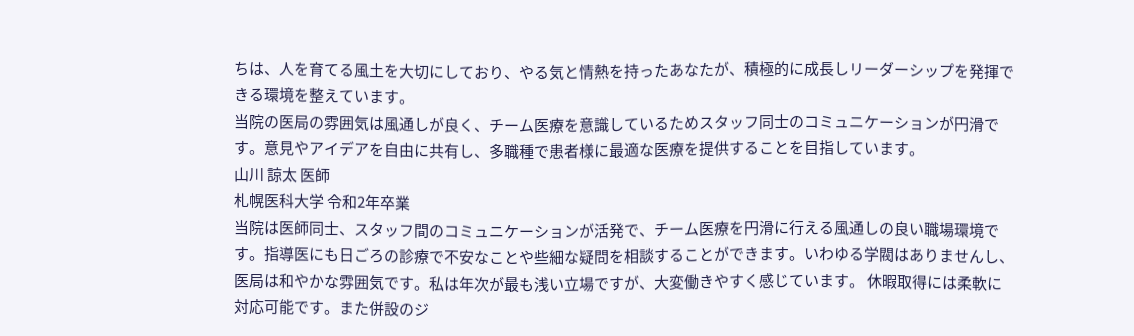ちは、人を育てる風土を大切にしており、やる気と情熱を持ったあなたが、積極的に成長しリーダーシップを発揮できる環境を整えています。
当院の医局の雰囲気は風通しが良く、チーム医療を意識しているためスタッフ同士のコミュニケーションが円滑です。意見やアイデアを自由に共有し、多職種で患者様に最適な医療を提供することを目指しています。
山川 諒太 医師
札幌医科大学 令和2年卒業
当院は医師同士、スタッフ間のコミュニケーションが活発で、チーム医療を円滑に行える風通しの良い職場環境です。指導医にも日ごろの診療で不安なことや些細な疑問を相談することができます。いわゆる学閥はありませんし、医局は和やかな雰囲気です。私は年次が最も浅い立場ですが、大変働きやすく感じています。 休暇取得には柔軟に対応可能です。また併設のジ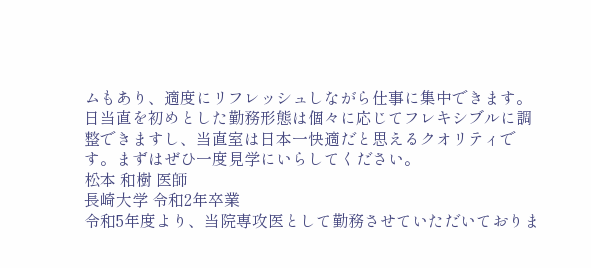ムもあり、適度にリフレッシュしながら仕事に集中できます。日当直を初めとした勤務形態は個々に応じてフレキシブルに調整できますし、当直室は日本一快適だと思えるクオリティです。まずはぜひ一度見学にいらしてください。
松本 和樹 医師
長崎大学 令和2年卒業
令和5年度より、当院専攻医として勤務させていただいておりま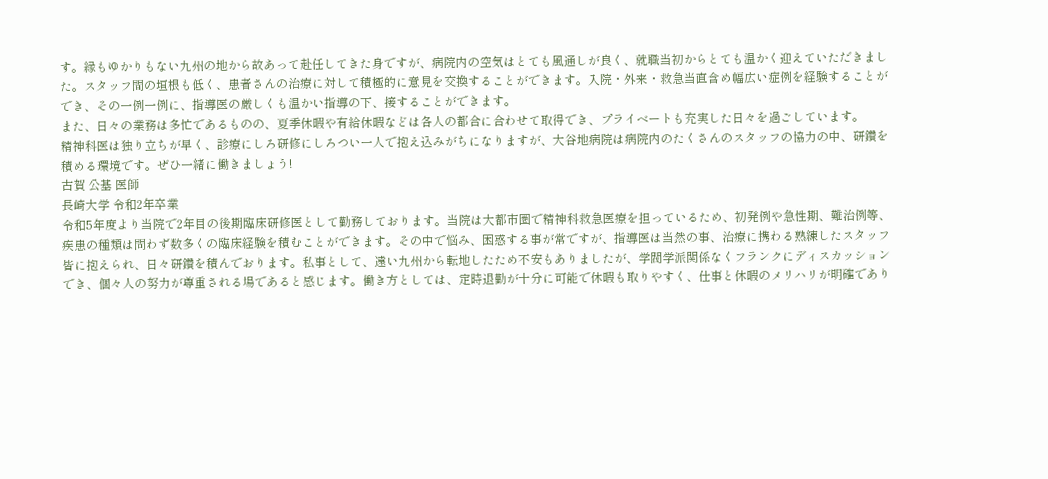す。縁もゆかりもない九州の地から故あって赴任してきた身ですが、病院内の空気はとても風通しが良く、就職当初からとても温かく迎えていただきました。スタッフ間の垣根も低く、患者さんの治療に対して積極的に意見を交換することができます。入院・外来・救急当直含め幅広い症例を経験することができ、その一例一例に、指導医の厳しくも温かい指導の下、接することができます。
また、日々の業務は多忙であるものの、夏季休暇や有給休暇などは各人の都合に合わせて取得でき、プライベートも充実した日々を過ごしています。
精神科医は独り立ちが早く、診療にしろ研修にしろつい一人で抱え込みがちになりますが、大谷地病院は病院内のたくさんのスタッフの協力の中、研鑽を積める環境です。ぜひ一緒に働きましょう!
古賀 公基 医師
長崎大学 令和2年卒業
令和5年度より当院で2年目の後期臨床研修医として勤務しております。当院は大都市圏で精神科救急医療を担っているため、初発例や急性期、難治例等、疾患の種類は問わず数多くの臨床経験を積むことができます。その中で悩み、困惑する事が常ですが、指導医は当然の事、治療に携わる熟練したスタッフ皆に抱えられ、日々研鑽を積んでおります。私事として、遠い九州から転地したため不安もありましたが、学閥学派関係なくフランクにディスカッションでき、個々人の努力が尊重される場であると感じます。働き方としては、定時退勤が十分に可能で休暇も取りやすく、仕事と休暇のメリハリが明確であり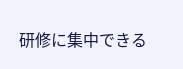研修に集中できる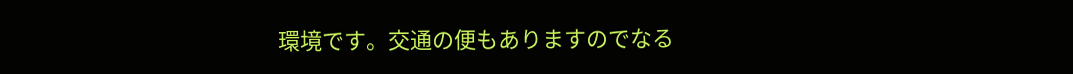環境です。交通の便もありますのでなる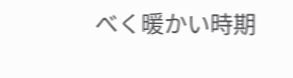べく暖かい時期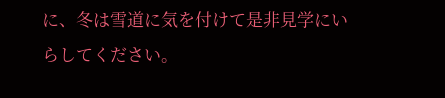に、冬は雪道に気を付けて是非見学にいらしてください。